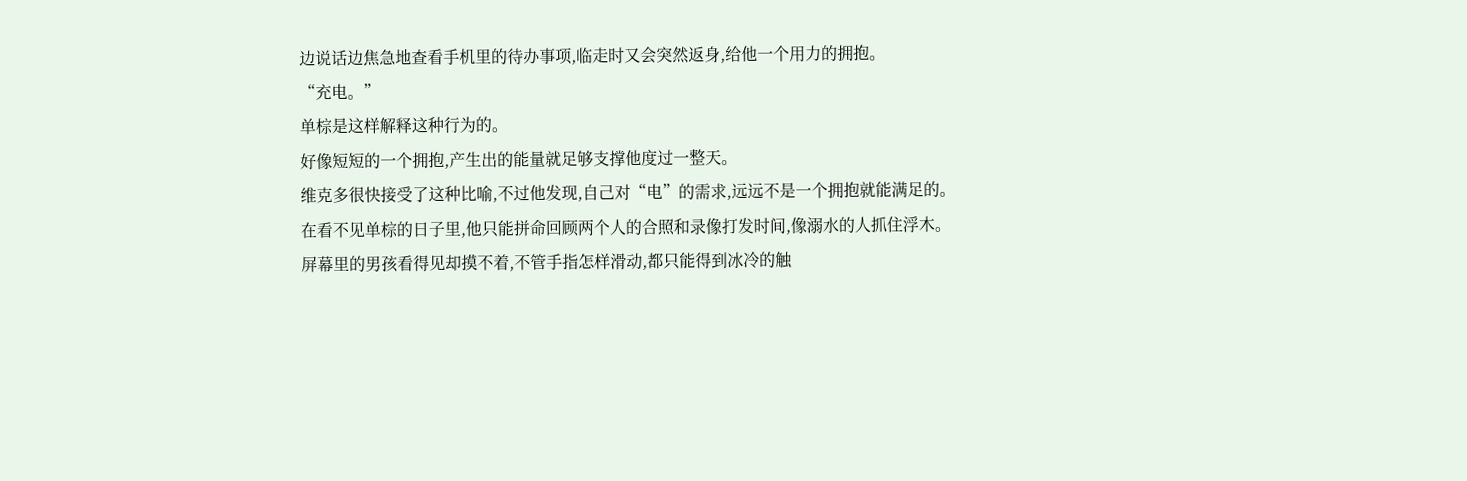边说话边焦急地查看手机里的待办事项,临走时又会突然返身,给他一个用力的拥抱。
“充电。”
单棕是这样解释这种行为的。
好像短短的一个拥抱,产生出的能量就足够支撑他度过一整天。
维克多很快接受了这种比喻,不过他发现,自己对“电”的需求,远远不是一个拥抱就能满足的。
在看不见单棕的日子里,他只能拼命回顾两个人的合照和录像打发时间,像溺水的人抓住浮木。
屏幕里的男孩看得见却摸不着,不管手指怎样滑动,都只能得到冰冷的触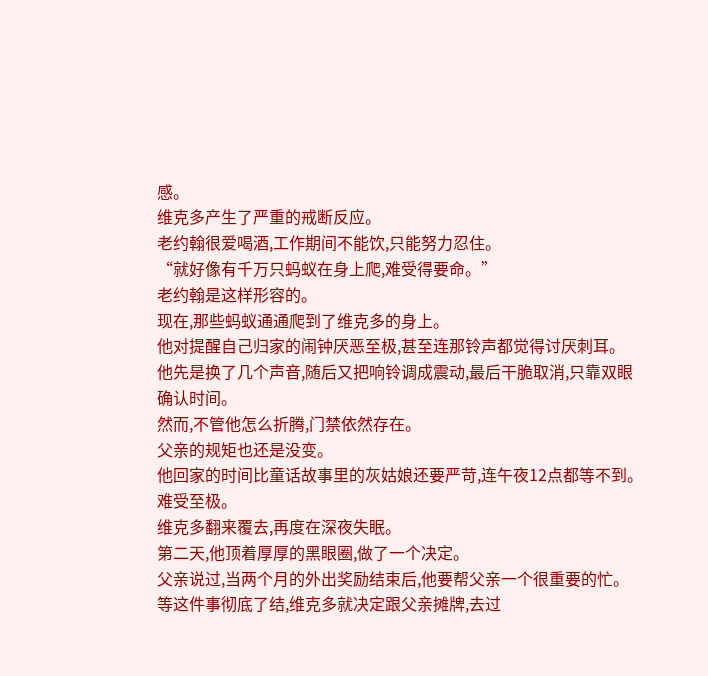感。
维克多产生了严重的戒断反应。
老约翰很爱喝酒,工作期间不能饮,只能努力忍住。
“就好像有千万只蚂蚁在身上爬,难受得要命。”
老约翰是这样形容的。
现在,那些蚂蚁通通爬到了维克多的身上。
他对提醒自己归家的闹钟厌恶至极,甚至连那铃声都觉得讨厌刺耳。
他先是换了几个声音,随后又把响铃调成震动,最后干脆取消,只靠双眼确认时间。
然而,不管他怎么折腾,门禁依然存在。
父亲的规矩也还是没变。
他回家的时间比童话故事里的灰姑娘还要严苛,连午夜12点都等不到。
难受至极。
维克多翻来覆去,再度在深夜失眠。
第二天,他顶着厚厚的黑眼圈,做了一个决定。
父亲说过,当两个月的外出奖励结束后,他要帮父亲一个很重要的忙。
等这件事彻底了结,维克多就决定跟父亲摊牌,去过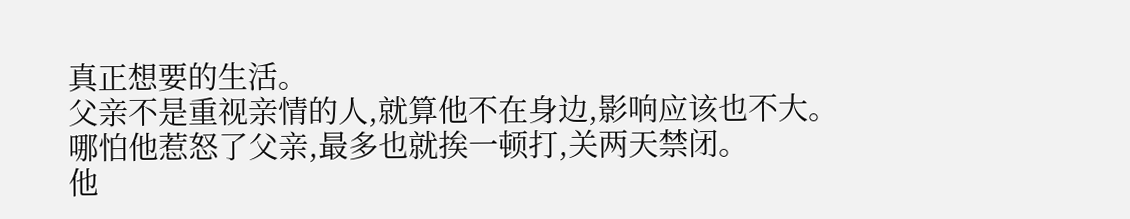真正想要的生活。
父亲不是重视亲情的人,就算他不在身边,影响应该也不大。
哪怕他惹怒了父亲,最多也就挨一顿打,关两天禁闭。
他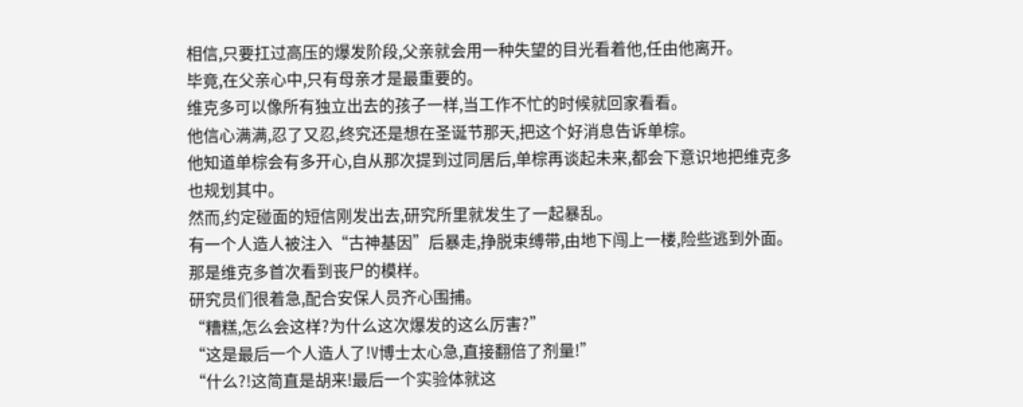相信,只要扛过高压的爆发阶段,父亲就会用一种失望的目光看着他,任由他离开。
毕竟,在父亲心中,只有母亲才是最重要的。
维克多可以像所有独立出去的孩子一样,当工作不忙的时候就回家看看。
他信心满满,忍了又忍,终究还是想在圣诞节那天,把这个好消息告诉单棕。
他知道单棕会有多开心,自从那次提到过同居后,单棕再谈起未来,都会下意识地把维克多也规划其中。
然而,约定碰面的短信刚发出去,研究所里就发生了一起暴乱。
有一个人造人被注入“古神基因”后暴走,挣脱束缚带,由地下闯上一楼,险些逃到外面。
那是维克多首次看到丧尸的模样。
研究员们很着急,配合安保人员齐心围捕。
“糟糕,怎么会这样?为什么这次爆发的这么厉害?”
“这是最后一个人造人了!V博士太心急,直接翻倍了剂量!”
“什么?!这简直是胡来!最后一个实验体就这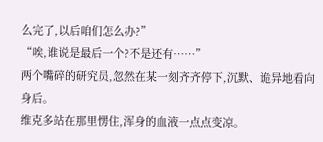么完了,以后咱们怎么办?”
“唉,谁说是最后一个?不是还有……”
两个嘴碎的研究员,忽然在某一刻齐齐停下,沉默、诡异地看向身后。
维克多站在那里愣住,浑身的血液一点点变凉。